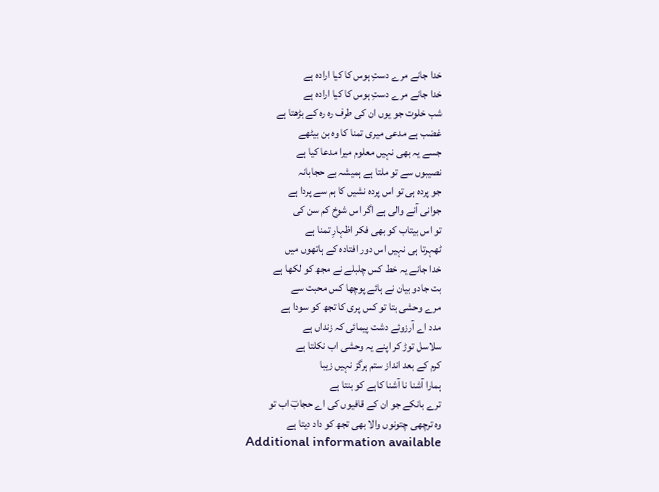خدا جانے مرے دستِ ہوس کا کیا ارادہ ہے
خدا جانے مرے دستِ ہوس کا کیا ارادہ ہے
شب خلوت جو یوں ان کی طرف رہ رہ کے بڑھتا ہے
غضب ہے مدعی میری تمنا کا وہ بن بیٹھے
جسے یہ بھی نہیں معلوم میرا مدعا کیا ہے
نصیبوں سے تو ملتا ہے ہمیشہ بے حجابانہ
جو پردہ ہی تو اس پردہ نشیں کا ہم سے پردا ہے
جوانی آنے والی ہے اگر اس شوخ کم سن کی
تو اس بیتاب کو بھی فکر اظہارِ تمنا ہے
ٹھہرتا ہی نہیں اس دور افتادہ کے ہاتھوں میں
خدا جانے یہ خط کس چلبلے نے مجھ کو لکھا ہے
بت جادو بیان نے ہائے پوچھا کس محبت سے
مرے وحشی بتا تو کس پری کا تجھ کو سودا ہے
مدد اے آرزوئے دشت پیمائی کہ زنداں ہے
سلاسل توڑ کر اپنے یہ وحشی اب نکلتا ہے
کرم کے بعد انداز ستم ہرگز نہیں زیبا
ہمارا آشنا نا آشنا کاہے کو بنتا ہے
ترے بانکے جو ان کے قافیوں کی اے حجابؔ اب تو
وہ ترچھی چتونوں والا بھی تجھ کو داد دیتا ہے
Additional information available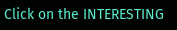Click on the INTERESTING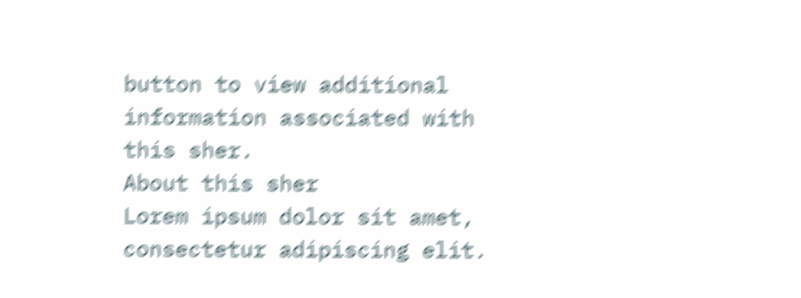button to view additional information associated with this sher.
About this sher
Lorem ipsum dolor sit amet, consectetur adipiscing elit.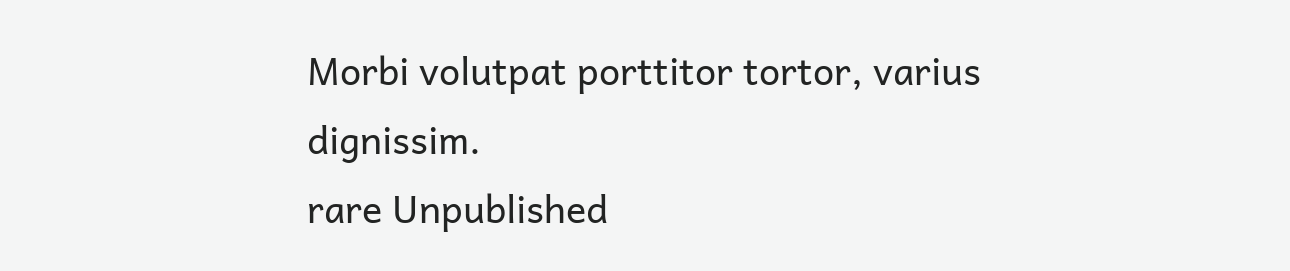Morbi volutpat porttitor tortor, varius dignissim.
rare Unpublished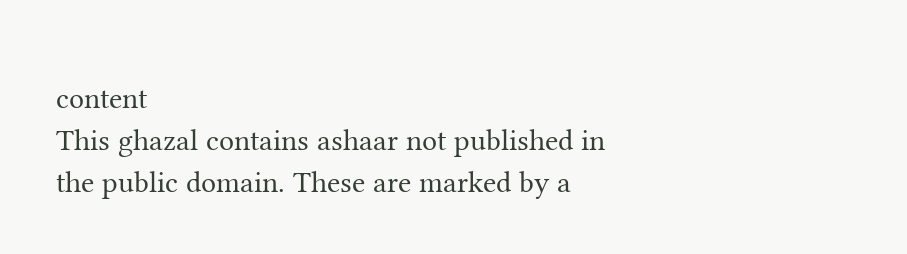content
This ghazal contains ashaar not published in the public domain. These are marked by a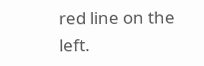red line on the left.